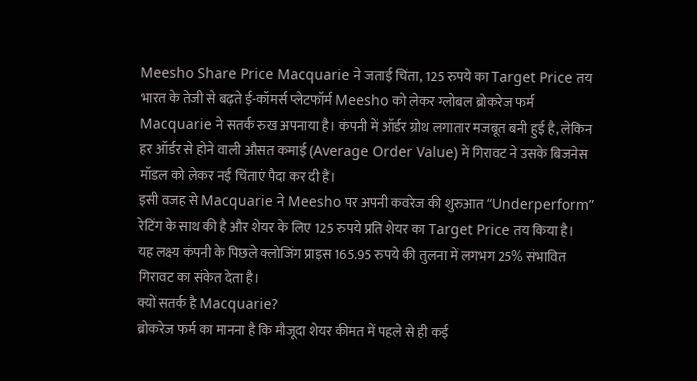Meesho Share Price Macquarie ने जताई चिंता, 125 रुपये का Target Price तय
भारत के तेजी से बढ़ते ई-कॉमर्स प्लेटफॉर्म Meesho को लेकर ग्लोबल ब्रोकरेज फर्म Macquarie ने सतर्क रुख अपनाया है। कंपनी में ऑर्डर ग्रोथ लगातार मजबूत बनी हुई है, लेकिन हर ऑर्डर से होने वाली औसत कमाई (Average Order Value) में गिरावट ने उसके बिजनेस मॉडल को लेकर नई चिंताएं पैदा कर दी हैं।
इसी वजह से Macquarie ने Meesho पर अपनी कवरेज की शुरुआत “Underperform” रेटिंग के साथ की है और शेयर के लिए 125 रुपये प्रति शेयर का Target Price तय किया है।
यह लक्ष्य कंपनी के पिछले क्लोजिंग प्राइस 165.95 रुपये की तुलना में लगभग 25% संभावित गिरावट का संकेत देता है।
क्यों सतर्क है Macquarie?
ब्रोकरेज फर्म का मानना है कि मौजूदा शेयर कीमत में पहले से ही कई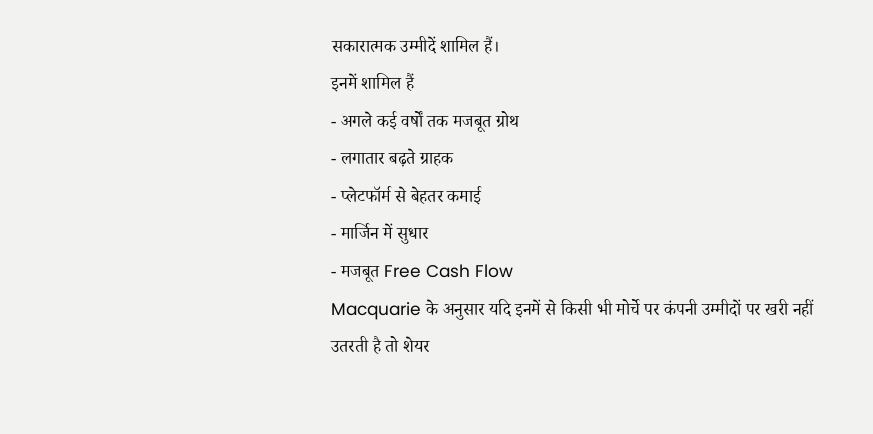सकारात्मक उम्मीदें शामिल हैं।
इनमें शामिल हैं
- अगले कई वर्षों तक मजबूत ग्रोथ
- लगातार बढ़ते ग्राहक
- प्लेटफॉर्म से बेहतर कमाई
- मार्जिन में सुधार
- मजबूत Free Cash Flow
Macquarie के अनुसार यदि इनमें से किसी भी मोर्चे पर कंपनी उम्मीदों पर खरी नहीं उतरती है तो शेयर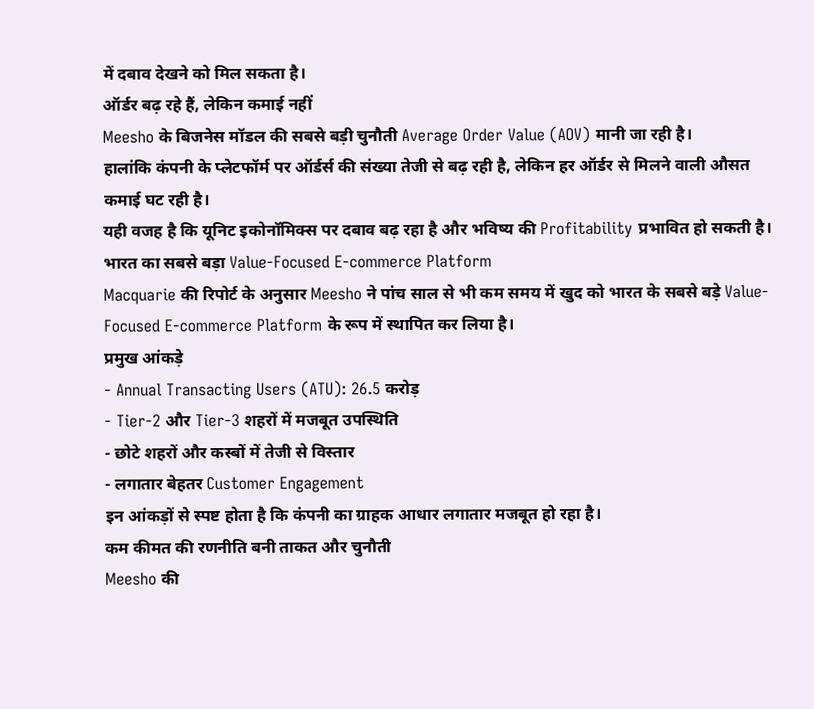में दबाव देखने को मिल सकता है।
ऑर्डर बढ़ रहे हैं, लेकिन कमाई नहीं
Meesho के बिजनेस मॉडल की सबसे बड़ी चुनौती Average Order Value (AOV) मानी जा रही है।
हालांकि कंपनी के प्लेटफॉर्म पर ऑर्डर्स की संख्या तेजी से बढ़ रही है, लेकिन हर ऑर्डर से मिलने वाली औसत कमाई घट रही है।
यही वजह है कि यूनिट इकोनॉमिक्स पर दबाव बढ़ रहा है और भविष्य की Profitability प्रभावित हो सकती है।
भारत का सबसे बड़ा Value-Focused E-commerce Platform
Macquarie की रिपोर्ट के अनुसार Meesho ने पांच साल से भी कम समय में खुद को भारत के सबसे बड़े Value-Focused E-commerce Platform के रूप में स्थापित कर लिया है।
प्रमुख आंकड़े
- Annual Transacting Users (ATU): 26.5 करोड़
- Tier-2 और Tier-3 शहरों में मजबूत उपस्थिति
- छोटे शहरों और कस्बों में तेजी से विस्तार
- लगातार बेहतर Customer Engagement
इन आंकड़ों से स्पष्ट होता है कि कंपनी का ग्राहक आधार लगातार मजबूत हो रहा है।
कम कीमत की रणनीति बनी ताकत और चुनौती
Meesho की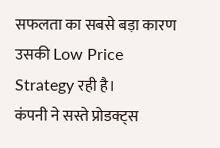सफलता का सबसे बड़ा कारण उसकी Low Price Strategy रही है।
कंपनी ने सस्ते प्रोडक्ट्स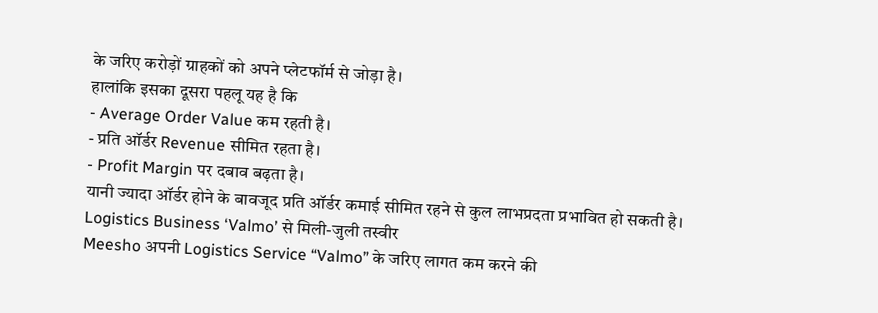के जरिए करोड़ों ग्राहकों को अपने प्लेटफॉर्म से जोड़ा है।
हालांकि इसका दूसरा पहलू यह है कि
- Average Order Value कम रहती है।
- प्रति ऑर्डर Revenue सीमित रहता है।
- Profit Margin पर दबाव बढ़ता है।
यानी ज्यादा ऑर्डर होने के बावजूद प्रति ऑर्डर कमाई सीमित रहने से कुल लाभप्रदता प्रभावित हो सकती है।
Logistics Business ‘Valmo’ से मिली-जुली तस्वीर
Meesho अपनी Logistics Service “Valmo” के जरिए लागत कम करने की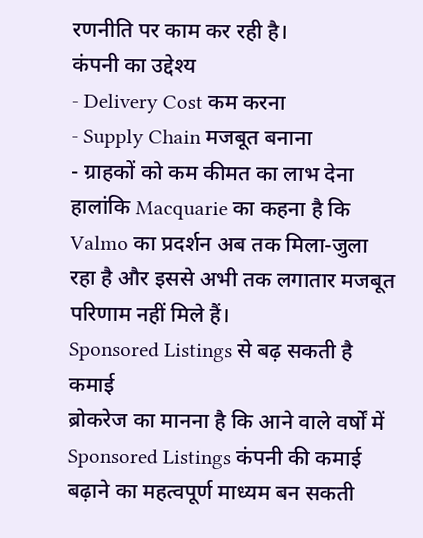रणनीति पर काम कर रही है।
कंपनी का उद्देश्य
- Delivery Cost कम करना
- Supply Chain मजबूत बनाना
- ग्राहकों को कम कीमत का लाभ देना
हालांकि Macquarie का कहना है कि Valmo का प्रदर्शन अब तक मिला-जुला रहा है और इससे अभी तक लगातार मजबूत परिणाम नहीं मिले हैं।
Sponsored Listings से बढ़ सकती है कमाई
ब्रोकरेज का मानना है कि आने वाले वर्षों में Sponsored Listings कंपनी की कमाई बढ़ाने का महत्वपूर्ण माध्यम बन सकती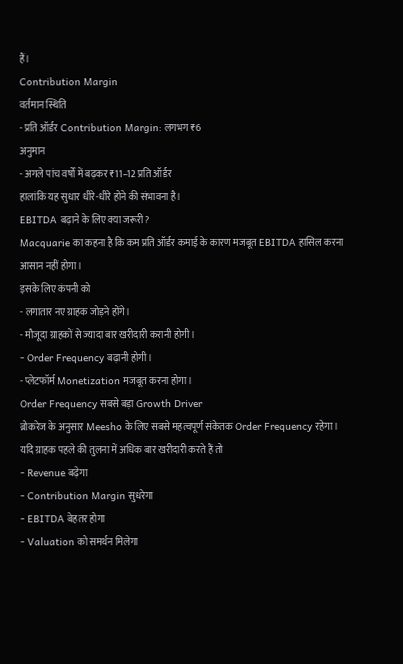हैं।
Contribution Margin
वर्तमान स्थिति
- प्रति ऑर्डर Contribution Margin: लगभग ₹6
अनुमान
- अगले पांच वर्षों में बढ़कर ₹11–12 प्रति ऑर्डर
हालांकि यह सुधार धीरे-धीरे होने की संभावना है।
EBITDA बढ़ाने के लिए क्या जरूरी?
Macquarie का कहना है कि कम प्रति ऑर्डर कमाई के कारण मजबूत EBITDA हासिल करना आसान नहीं होगा।
इसके लिए कंपनी को
- लगातार नए ग्राहक जोड़ने होंगे।
- मौजूदा ग्राहकों से ज्यादा बार खरीदारी करानी होगी।
- Order Frequency बढ़ानी होगी।
- प्लेटफॉर्म Monetization मजबूत करना होगा।
Order Frequency सबसे बड़ा Growth Driver
ब्रोकरेज के अनुसार Meesho के लिए सबसे महत्वपूर्ण संकेतक Order Frequency रहेगा।
यदि ग्राहक पहले की तुलना में अधिक बार खरीदारी करते हैं तो
- Revenue बढ़ेगा
- Contribution Margin सुधरेगा
- EBITDA बेहतर होगा
- Valuation को समर्थन मिलेगा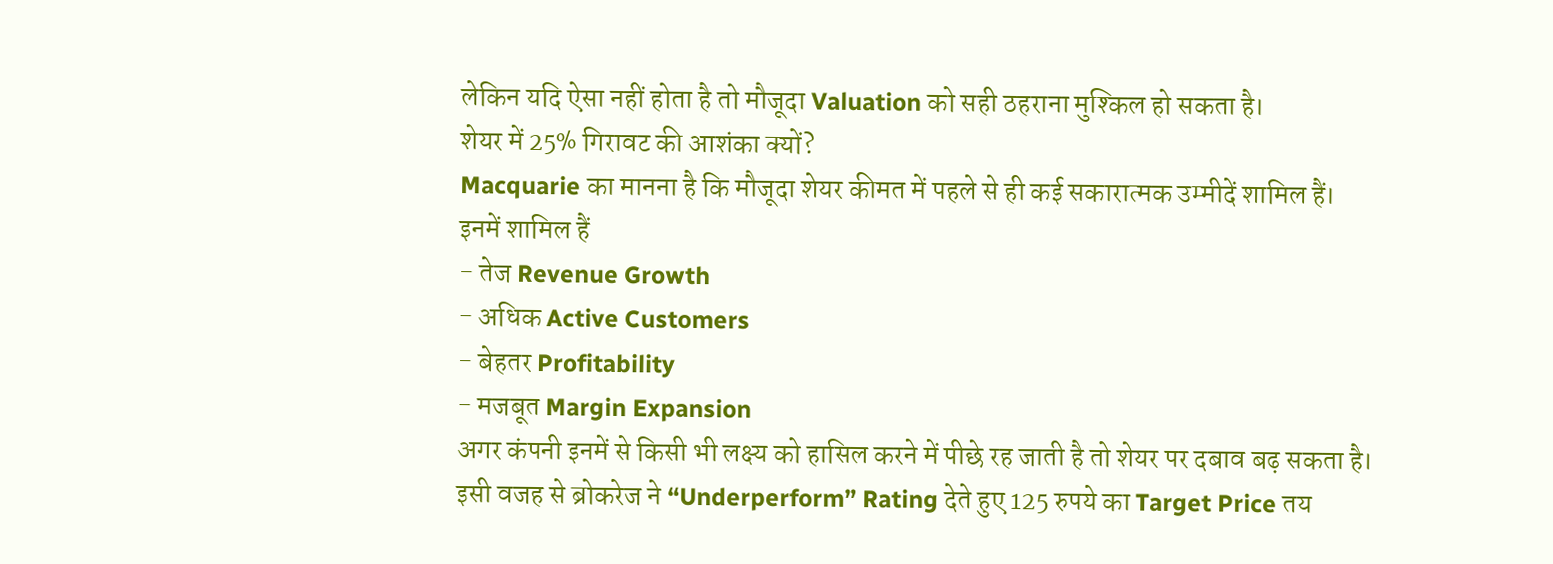लेकिन यदि ऐसा नहीं होता है तो मौजूदा Valuation को सही ठहराना मुश्किल हो सकता है।
शेयर में 25% गिरावट की आशंका क्यों?
Macquarie का मानना है कि मौजूदा शेयर कीमत में पहले से ही कई सकारात्मक उम्मीदें शामिल हैं।
इनमें शामिल हैं
- तेज Revenue Growth
- अधिक Active Customers
- बेहतर Profitability
- मजबूत Margin Expansion
अगर कंपनी इनमें से किसी भी लक्ष्य को हासिल करने में पीछे रह जाती है तो शेयर पर दबाव बढ़ सकता है।
इसी वजह से ब्रोकरेज ने “Underperform” Rating देते हुए 125 रुपये का Target Price तय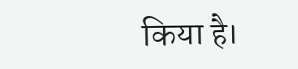किया है।